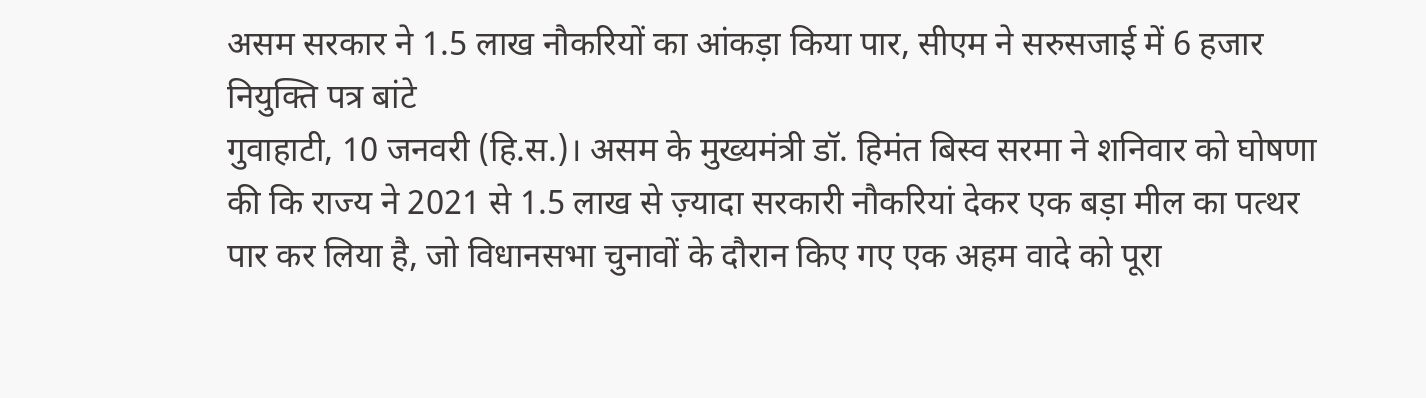असम सरकार ने 1.5 लाख नौकरियों का आंकड़ा किया पार, सीएम ने सरुसजाई में 6 हजार नियुक्ति पत्र बांटे
गुवाहाटी, 10 जनवरी (हि.स.)। असम के मुख्यमंत्री डॉ. हिमंत बिस्व सरमा ने शनिवार को घोषणा की कि राज्य ने 2021 से 1.5 लाख से ज़्यादा सरकारी नौकरियां देकर एक बड़ा मील का पत्थर पार कर लिया है, जो विधानसभा चुनावों के दौरान किए गए एक अहम वादे को पूरा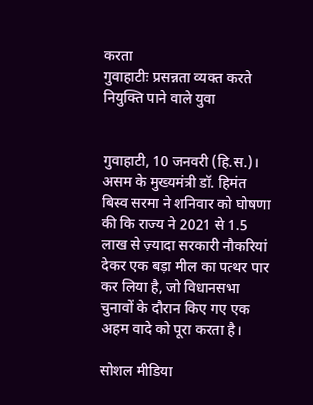करता
गुवाहाटीः प्रसन्नता व्यक्त करते नियुक्ति पाने वाले युवा


गुवाहाटी, 10 जनवरी (हि.स.)। असम के मुख्यमंत्री डॉ. हिमंत बिस्व सरमा ने शनिवार को घोषणा की कि राज्य ने 2021 से 1.5 लाख से ज़्यादा सरकारी नौकरियां देकर एक बड़ा मील का पत्थर पार कर लिया है, जो विधानसभा चुनावों के दौरान किए गए एक अहम वादे को पूरा करता है।

सोशल मीडिया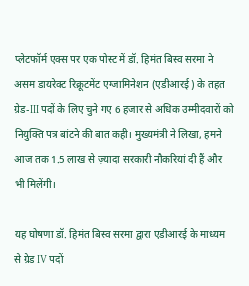प्लेटफॉर्म एक्स पर एक पोस्ट में डॉ. हिमंत बिस्व सरमा ने असम डायरेक्ट रिक्रूटमेंट एग्जामिनेशन (एडीआरई) के तहत ग्रेड-III पदों के लिए चुने गए 6 हजार से अधिक उम्मीदवारों को नियुक्ति पत्र बांटने की बात कही। मुख्यमंत्री ने लिखा, हमने आज तक 1.5 लाख से ज़्यादा सरकारी नौकरियां दी हैं और भी मिलेंगी।

यह घोषणा डॉ. हिमंत बिस्व सरमा द्वारा एडीआरई के माध्यम से ग्रेड IV पदों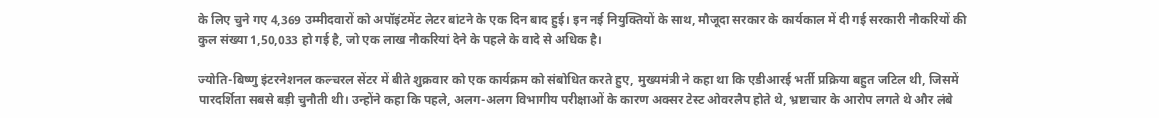के लिए चुने गए 4,369 उम्मीदवारों को अपॉइंटमेंट लेटर बांटने के एक दिन बाद हुई। इन नई नियुक्तियों के साथ, मौजूदा सरकार के कार्यकाल में दी गई सरकारी नौकरियों की कुल संख्या 1,50,033 हो गई है, जो एक लाख नौकरियां देने के पहले के वादे से अधिक है।

ज्योति-बिष्णु इंटरनेशनल कल्चरल सेंटर में बीते शुक्रवार को एक कार्यक्रम को संबोधित करते हुए, मुख्यमंत्री ने कहा था कि एडीआरई भर्ती प्रक्रिया बहुत जटिल थी, जिसमें पारदर्शिता सबसे बड़ी चुनौती थी। उन्होंने कहा कि पहले, अलग-अलग विभागीय परीक्षाओं के कारण अक्सर टेस्ट ओवरलैप होते थे, भ्रष्टाचार के आरोप लगते थे और लंबे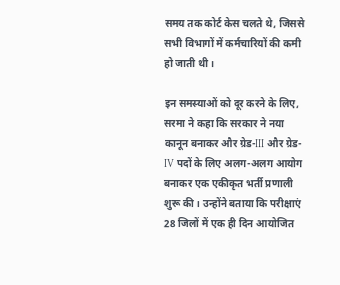समय तक कोर्ट केस चलते थे, जिससे सभी विभागों में कर्मचारियों की कमी हो जाती थी।

इन समस्याओं को दूर करने के लिए, सरमा ने कहा कि सरकार ने नया कानून बनाकर और ग्रेड-III और ग्रेड-IV पदों के लिए अलग-अलग आयोग बनाकर एक एकीकृत भर्ती प्रणाली शुरू की। उन्होंने बताया कि परीक्षाएं 28 जिलों में एक ही दिन आयोजित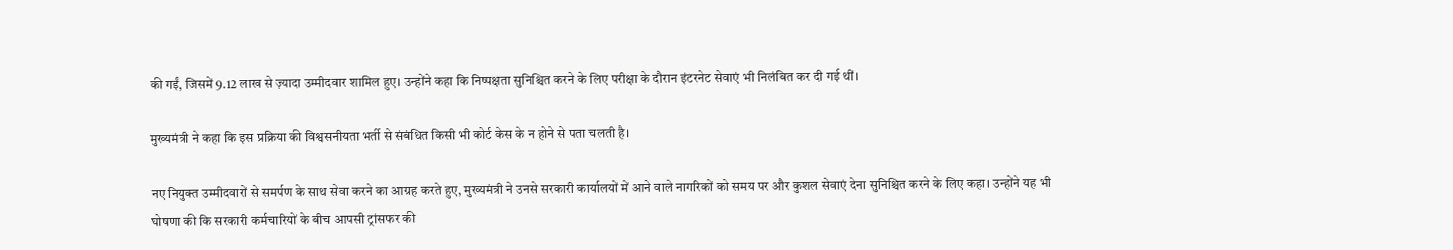की गईं, जिसमें 9.12 लाख से ज़्यादा उम्मीदवार शामिल हुए। उन्होंने कहा कि निष्पक्षता सुनिश्चित करने के लिए परीक्षा के दौरान इंटरनेट सेवाएं भी निलंबित कर दी गई थीं।

मुख्यमंत्री ने कहा कि इस प्रक्रिया की विश्वसनीयता भर्ती से संबंधित किसी भी कोर्ट केस के न होने से पता चलती है।

नए नियुक्त उम्मीदवारों से समर्पण के साथ सेवा करने का आग्रह करते हुए, मुख्यमंत्री ने उनसे सरकारी कार्यालयों में आने वाले नागरिकों को समय पर और कुशल सेवाएं देना सुनिश्चित करने के लिए कहा। उन्होंने यह भी घोषणा की कि सरकारी कर्मचारियों के बीच आपसी ट्रांसफर की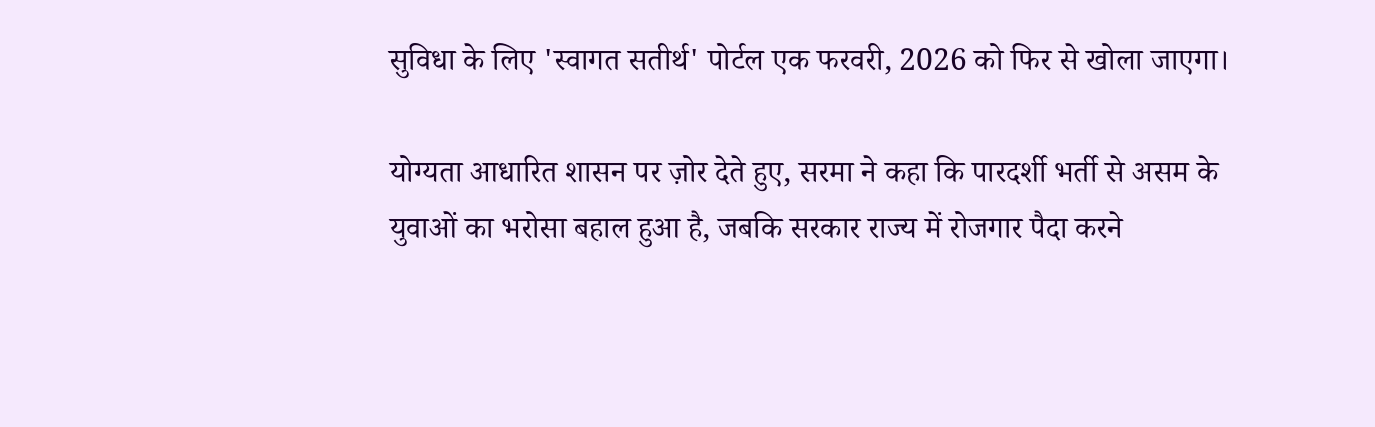सुविधा के लिए 'स्वागत सतीर्थ' पोर्टल एक फरवरी, 2026 को फिर से खोला जाएगा।

योग्यता आधारित शासन पर ज़ोर देते हुए, सरमा ने कहा कि पारदर्शी भर्ती से असम के युवाओं का भरोसा बहाल हुआ है, जबकि सरकार राज्य में रोजगार पैदा करने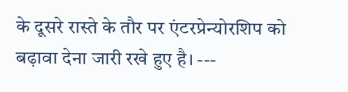के दूसरे रास्ते के तौर पर एंटरप्रेन्योरशिप को बढ़ावा देना जारी रखे हुए है। ---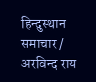हिन्दुस्थान समाचार / अरविन्द राय